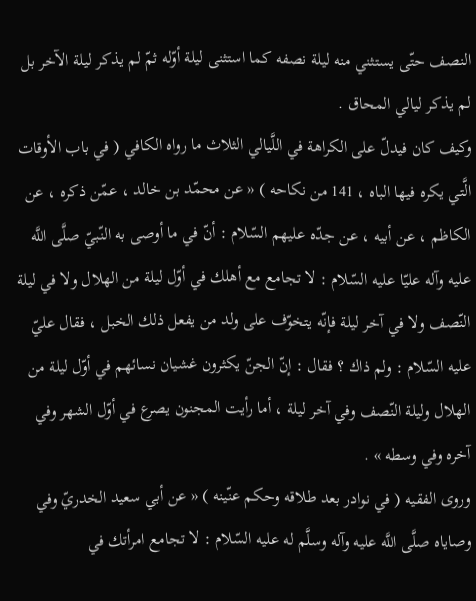النصف حتّى يستثني منه ليلة نصفه كما استثنى ليلة أوّله ثمّ لم يذكر ليلة الآخر بل لم يذكر ليالي المحاق .
وكيف كان فيدلّ على الكراهة في اللَّيالي الثلاث ما رواه الكافي ( في باب الأوقات الَّتي يكره فيها الباه ، 141 من نكاحه ) « عن محمّد بن خالد ، عمّن ذكره ، عن الكاظم ، عن أبيه ، عن جدّه عليهم السّلام : أنّ في ما أوصى به النّبيّ صلَّى اللَّه عليه وآله عليّا عليه السّلام : لا تجامع مع أهلك في أوّل ليلة من الهلال ولا في ليلة النّصف ولا في آخر ليلة فإنّه يتخوّف على ولد من يفعل ذلك الخبل ، فقال عليّ عليه السّلام : ولم ذاك ؟ فقال : إنّ الجنّ يكثرون غشيان نسائهم في أوّل ليلة من الهلال وليلة النّصف وفي آخر ليلة ، أما رأيت المجنون يصرع في أوّل الشهر وفي آخره وفي وسطه » .
وروى الفقيه ( في نوادر بعد طلاقه وحكم عنّينه ) « عن أبي سعيد الخدريّ وفي وصاياه صلَّى اللَّه عليه وآله وسلَّم له عليه السّلام : لا تجامع امرأتك في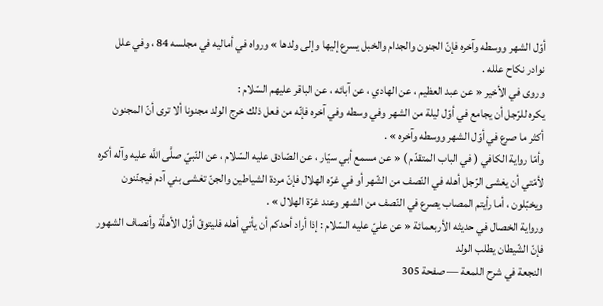أوّل الشهر ووسطه وآخره فإنّ الجنون والجدام والخبل يسرع إليها وإلى ولدها » ورواه في أماليه في مجلسه 84 ، وفي علل نوادر نكاح علله .
وروى في الأخير « عن عبد العظيم ، عن الهادي ، عن آبائه ، عن الباقر عليهم السّلام :
يكره للرّجل أن يجامع في أوّل ليلة من الشهر وفي وسطه وفي آخره فإنّه من فعل ذلك خرج الولد مجنونا ألا ترى أنّ المجنون أكثر ما صرع في أوّل الشهر ووسطه وآخره » .
وأمّا رواية الكافي ( في الباب المتقدّم ) « عن مسمع أبي سيّار ، عن الصّادق عليه السّلام ، عن النّبيّ صلَّى اللَّه عليه وآله أكره لأمّتي أن يغشى الرّجل أهله في النّصف من الشّهر أو في غرّه الهلال فإنّ مردة الشياطين والجنّ تغشى بني آدم فيجنّنون ويخبّلون ، أما رأيتم المصاب يصرع في النّصف من الشهر وعند غرّة الهلال » .
ورواية الخصال في حديثه الأربعمائة « عن عليّ عليه السّلام : إذا أراد أحدكم أن يأتي أهله فليتوقّ أوّل الأهلَّة وأنصاف الشهور فإنّ الشّيطان يطلب الولد
النجعة في شرح اللمعة — صفحة 305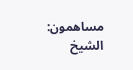مساهمون: الشيخ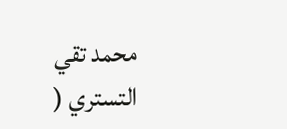محمد تقي التستري (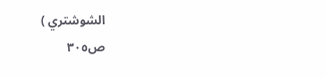الشوشتري )
ص٣٠٥